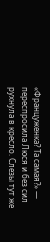«Француженка? Та самая?» — переспросила Люся и без сил рухнула в кресло. Слезы тут же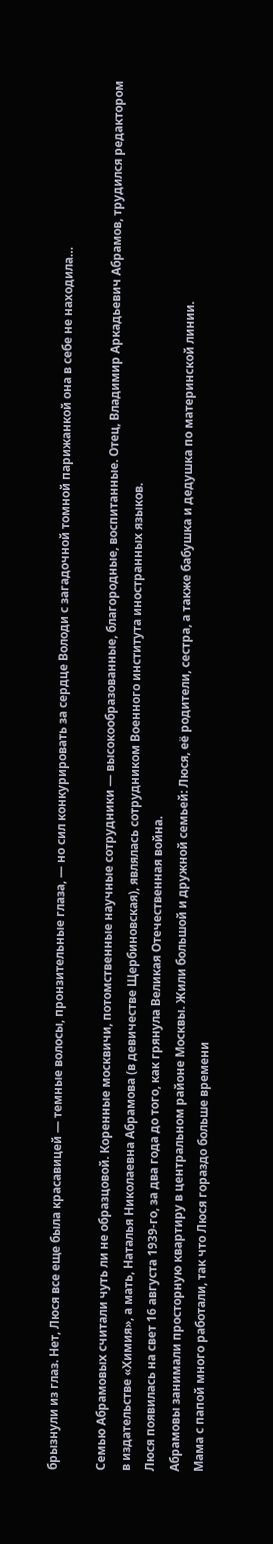брызнули из глаз. Нет, Люся все еще была красавицей — темные волосы, пронзительные глаза, — но сил конкурировать за сердце Володи с загадочной томной парижанкой она в себе не находила…

Семью Абрамовых считали чуть ли не образцовой. Коренные москвичи, потомственные научные сотрудники — высокообразованные, благородные, воспитанные. Отец, Владимир Аркадьевич Абрамов, трудился редактором в издательстве «Химия», а мать, Наталья Николаевна Абрамова (в девичестве Щербиновская), являлась сотрудником Военного института иностранных языков.
Люся появилась на свет 16 августа 1939-го, за два года до того, как грянула Великая Отечественная война.
Абрамовы занимали просторную квартиру в центральном районе Москвы. Жили большой и дружной семьей: Люся, её родители, сестра, а также бабушка и дедушка по материнской линии.
Мама с папой много работали, так что Люся гораздо больше времени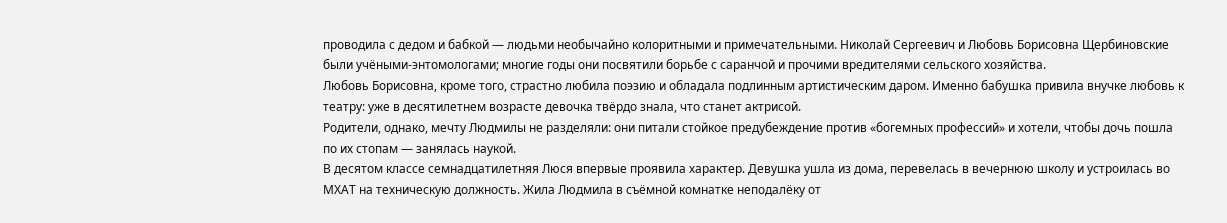проводила с дедом и бабкой — людьми необычайно колоритными и примечательными. Николай Сергеевич и Любовь Борисовна Щербиновские были учёными-энтомологами; многие годы они посвятили борьбе с саранчой и прочими вредителями сельского хозяйства.
Любовь Борисовна, кроме того, страстно любила поэзию и обладала подлинным артистическим даром. Именно бабушка привила внучке любовь к театру: уже в десятилетнем возрасте девочка твёрдо знала, что станет актрисой.
Родители, однако, мечту Людмилы не разделяли: они питали стойкое предубеждение против «богемных профессий» и хотели, чтобы дочь пошла по их стопам — занялась наукой.
В десятом классе семнадцатилетняя Люся впервые проявила характер. Девушка ушла из дома, перевелась в вечернюю школу и устроилась во МХАТ на техническую должность. Жила Людмила в съёмной комнатке неподалёку от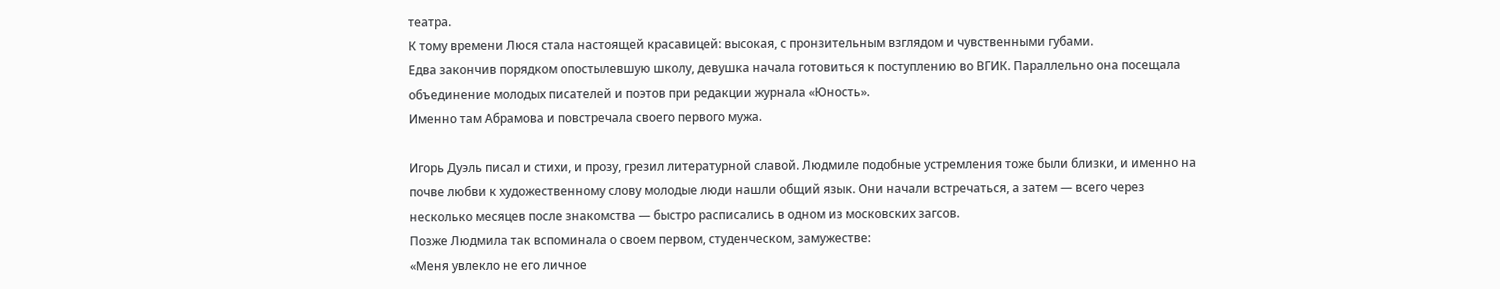театра.
К тому времени Люся стала настоящей красавицей: высокая, с пронзительным взглядом и чувственными губами.
Едва закончив порядком опостылевшую школу, девушка начала готовиться к поступлению во ВГИК. Параллельно она посещала объединение молодых писателей и поэтов при редакции журнала «Юность».
Именно там Абрамова и повстречала своего первого мужа.

Игорь Дуэль писал и стихи, и прозу, грезил литературной славой. Людмиле подобные устремления тоже были близки, и именно на почве любви к художественному слову молодые люди нашли общий язык. Они начали встречаться, а затем — всего через несколько месяцев после знакомства — быстро расписались в одном из московских загсов.
Позже Людмила так вспоминала о своем первом, студенческом, замужестве:
«Меня увлекло не его личное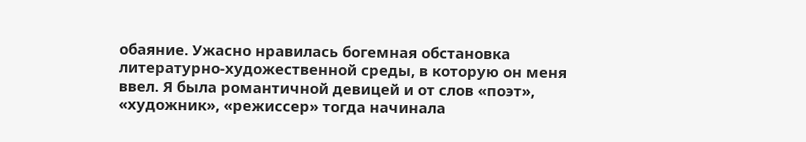обаяние. Ужасно нравилась богемная обстановка литературно-художественной среды, в которую он меня ввел. Я была романтичной девицей и от слов «поэт», «художник», «режиссер» тогда начинала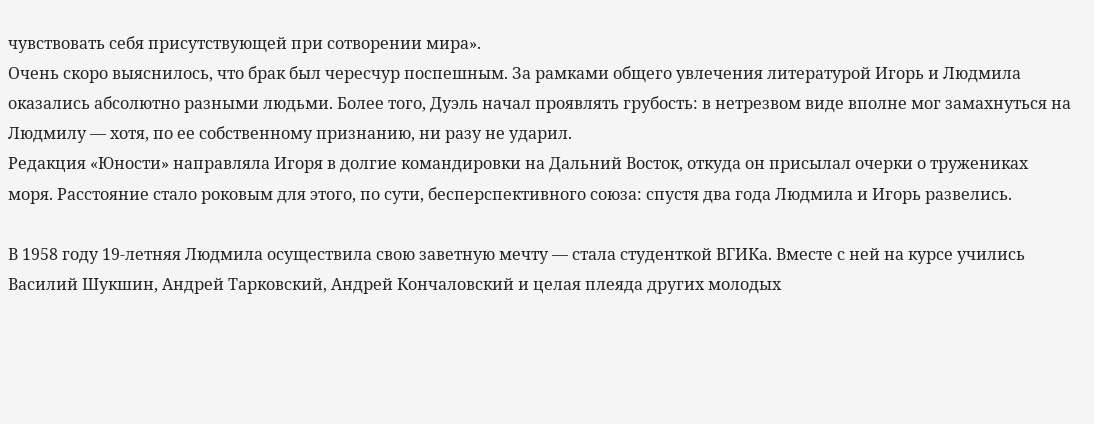чувствовать себя присутствующей при сотворении мира».
Очень скоро выяснилось, что брак был чересчур поспешным. За рамками общего увлечения литературой Игорь и Людмила оказались абсолютно разными людьми. Более того, Дуэль начал проявлять грубость: в нетрезвом виде вполне мог замахнуться на Людмилу — хотя, по ее собственному признанию, ни разу не ударил.
Редакция «Юности» направляла Игоря в долгие командировки на Дальний Восток, откуда он присылал очерки о тружениках моря. Расстояние стало роковым для этого, по сути, бесперспективного союза: спустя два года Людмила и Игорь развелись.

В 1958 году 19-летняя Людмила осуществила свою заветную мечту — стала студенткой ВГИКа. Вместе с ней на курсе учились Василий Шукшин, Андрей Тарковский, Андрей Кончаловский и целая плеяда других молодых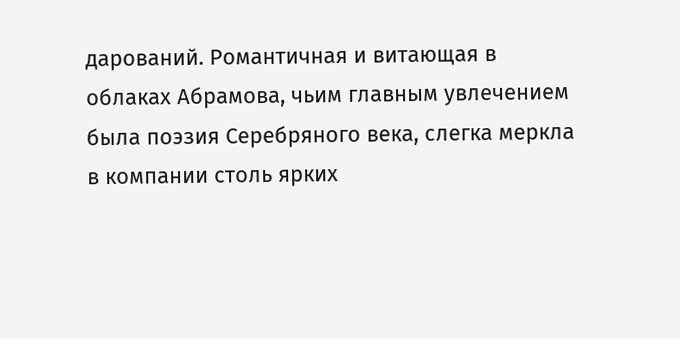дарований. Романтичная и витающая в облаках Абрамова, чьим главным увлечением была поэзия Серебряного века, слегка меркла в компании столь ярких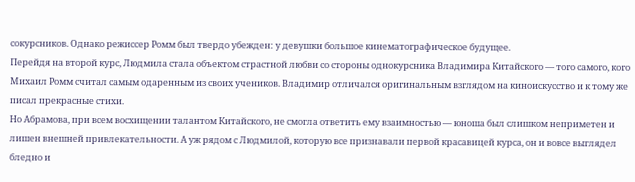сокурсников. Однако режиссер Ромм был твердо убежден: у девушки большое кинематографическое будущее.
Перейдя на второй курс, Людмила стала объектом страстной любви со стороны однокурсника Владимира Китайского — того самого, кого Михаил Ромм считал самым одаренным из своих учеников. Владимир отличался оригинальным взглядом на киноискусство и к тому же писал прекрасные стихи.
Но Абрамова, при всем восхищении талантом Китайского, не смогла ответить ему взаимностью — юноша был слишком неприметен и лишен внешней привлекательности. А уж рядом с Людмилой, которую все признавали первой красавицей курса, он и вовсе выглядел бледно и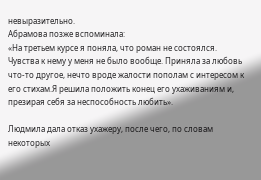невыразительно.
Абрамова позже вспоминала:
«На третьем курсе я поняла, что роман не состоялся. Чувства к нему у меня не было вообще. Приняла за любовь что-то другое, нечто вроде жалости пополам с интересом к его стихам.Я решила положить конец его ухаживаниям и, презирая себя за неспособность любить».

Людмила дала отказ ухажеру, после чего, по словам некоторых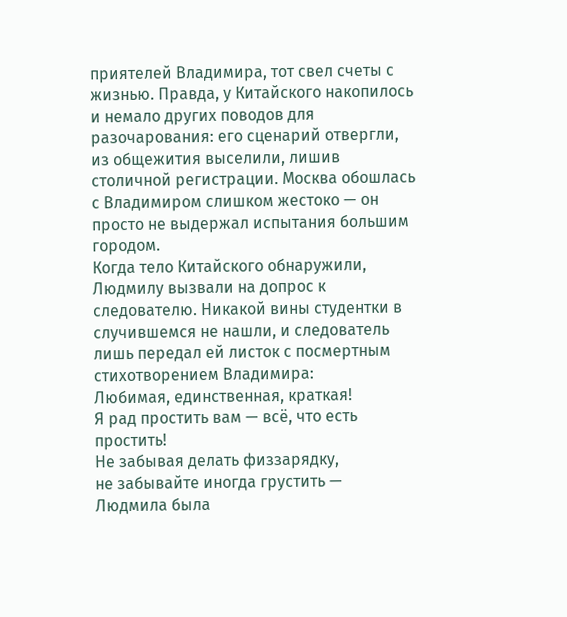приятелей Владимира, тот свел счеты с жизнью. Правда, у Китайского накопилось и немало других поводов для разочарования: его сценарий отвергли, из общежития выселили, лишив столичной регистрации. Москва обошлась с Владимиром слишком жестоко — он просто не выдержал испытания большим городом.
Когда тело Китайского обнаружили, Людмилу вызвали на допрос к следователю. Никакой вины студентки в случившемся не нашли, и следователь лишь передал ей листок с посмертным стихотворением Владимира:
Любимая, единственная, краткая!
Я рад простить вам — всё, что есть простить!
Не забывая делать физзарядку,
не забывайте иногда грустить —
Людмила была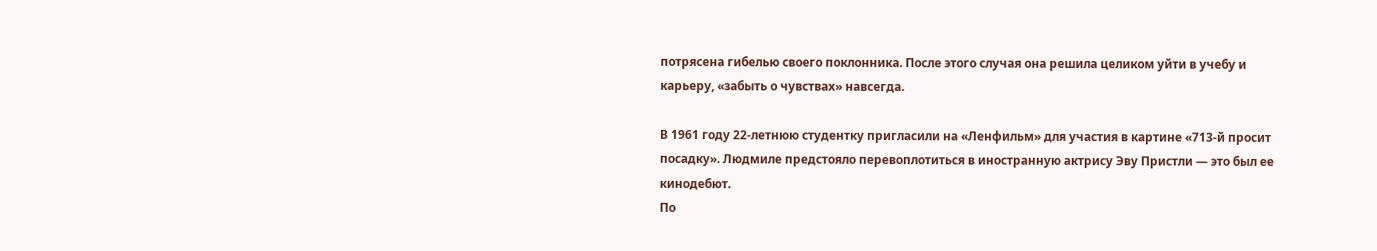потрясена гибелью своего поклонника. После этого случая она решила целиком уйти в учебу и карьеру, «забыть о чувствах» навсегда.

В 1961 году 22-летнюю студентку пригласили на «Ленфильм» для участия в картине «713-й просит посадку». Людмиле предстояло перевоплотиться в иностранную актрису Эву Пристли — это был ее кинодебют.
По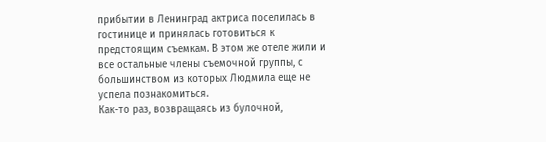прибытии в Ленинград актриса поселилась в гостинице и принялась готовиться к предстоящим съемкам. В этом же отеле жили и все остальные члены съемочной группы, с большинством из которых Людмила еще не успела познакомиться.
Как-то раз, возвращаясь из булочной,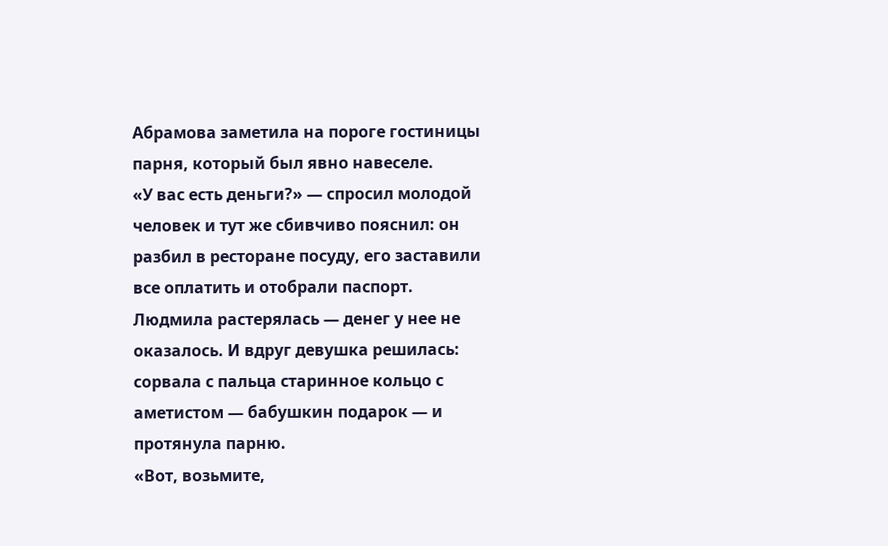Абрамова заметила на пороге гостиницы парня, который был явно навеселе.
«У вас есть деньги?» — спросил молодой человек и тут же сбивчиво пояснил: он разбил в ресторане посуду, его заставили все оплатить и отобрали паспорт.
Людмила растерялась — денег у нее не оказалось. И вдруг девушка решилась: сорвала с пальца старинное кольцо с аметистом — бабушкин подарок — и протянула парню.
«Вот, возьмите,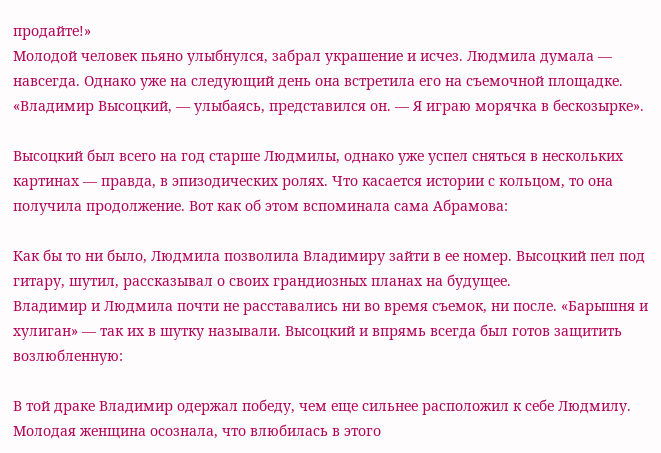продайте!»
Молодой человек пьяно улыбнулся, забрал украшение и исчез. Людмила думала — навсегда. Однако уже на следующий день она встретила его на съемочной площадке.
«Владимир Высоцкий, — улыбаясь, представился он. — Я играю морячка в бескозырке».

Высоцкий был всего на год старше Людмилы, однако уже успел сняться в нескольких картинах — правда, в эпизодических ролях. Что касается истории с кольцом, то она получила продолжение. Вот как об этом вспоминала сама Абрамова:

Как бы то ни было, Людмила позволила Владимиру зайти в ее номер. Высоцкий пел под гитару, шутил, рассказывал о своих грандиозных планах на будущее.
Владимир и Людмила почти не расставались ни во время съемок, ни после. «Барышня и хулиган» — так их в шутку называли. Высоцкий и впрямь всегда был готов защитить возлюбленную:

В той драке Владимир одержал победу, чем еще сильнее расположил к себе Людмилу. Молодая женщина осознала, что влюбилась в этого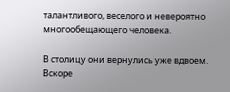талантливого, веселого и невероятно многообещающего человека.

В столицу они вернулись уже вдвоем. Вскоре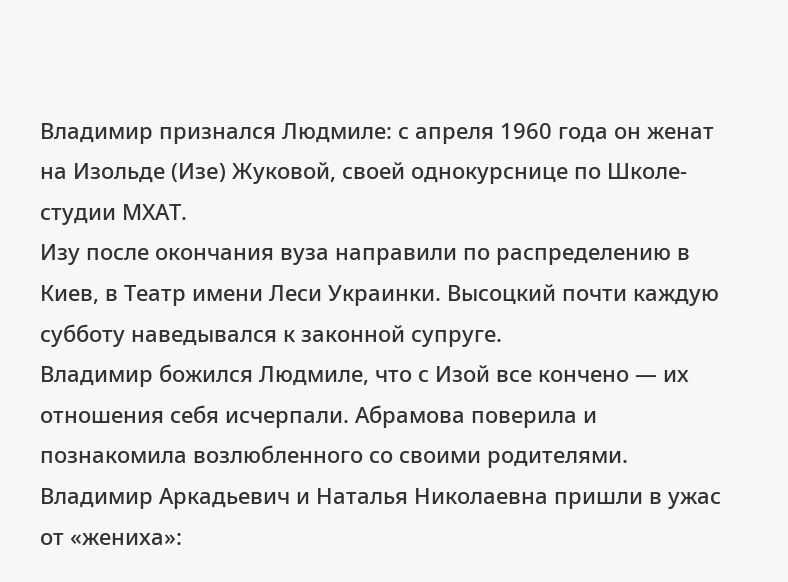Владимир признался Людмиле: с апреля 1960 года он женат на Изольде (Изe) Жуковой, своей однокурснице по Школе-студии МХАТ.
Изу после окончания вуза направили по распределению в Киев, в Театр имени Леси Украинки. Высоцкий почти каждую субботу наведывался к законной супруге.
Владимир божился Людмиле, что с Изой все кончено — их отношения себя исчерпали. Абрамова поверила и познакомила возлюбленного со своими родителями. Владимир Аркадьевич и Наталья Николаевна пришли в ужас от «жениха»: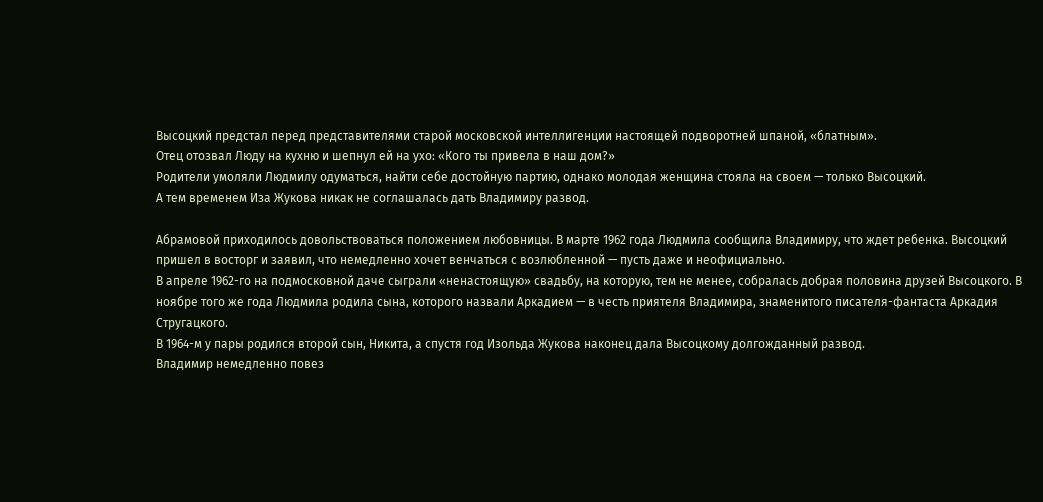Высоцкий предстал перед представителями старой московской интеллигенции настоящей подворотней шпаной, «блатным».
Отец отозвал Люду на кухню и шепнул ей на ухо: «Кого ты привела в наш дом?»
Родители умоляли Людмилу одуматься, найти себе достойную партию, однако молодая женщина стояла на своем — только Высоцкий.
А тем временем Иза Жукова никак не соглашалась дать Владимиру развод.

Абрамовой приходилось довольствоваться положением любовницы. В марте 1962 года Людмила сообщила Владимиру, что ждет ребенка. Высоцкий пришел в восторг и заявил, что немедленно хочет венчаться с возлюбленной — пусть даже и неофициально.
В апреле 1962-го на подмосковной даче сыграли «ненастоящую» свадьбу, на которую, тем не менее, собралась добрая половина друзей Высоцкого. В ноябре того же года Людмила родила сына, которого назвали Аркадием — в честь приятеля Владимира, знаменитого писателя-фантаста Аркадия Стругацкого.
В 1964-м у пары родился второй сын, Никита, а спустя год Изольда Жукова наконец дала Высоцкому долгожданный развод.
Владимир немедленно повез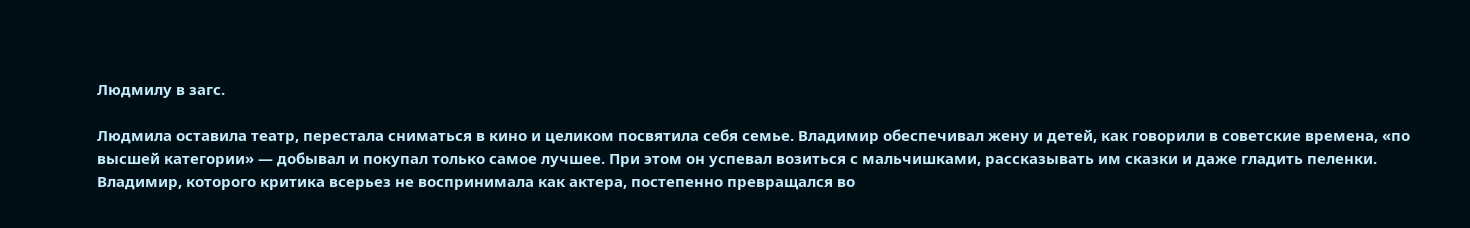Людмилу в загс.

Людмила оставила театр, перестала сниматься в кино и целиком посвятила себя семье. Владимир обеспечивал жену и детей, как говорили в советские времена, «по высшей категории» — добывал и покупал только самое лучшее. При этом он успевал возиться с мальчишками, рассказывать им сказки и даже гладить пеленки.
Владимир, которого критика всерьез не воспринимала как актера, постепенно превращался во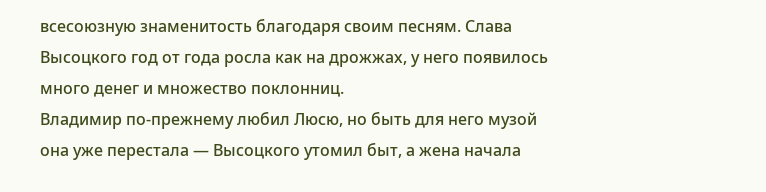всесоюзную знаменитость благодаря своим песням. Слава Высоцкого год от года росла как на дрожжах, у него появилось много денег и множество поклонниц.
Владимир по-прежнему любил Люсю, но быть для него музой она уже перестала — Высоцкого утомил быт, а жена начала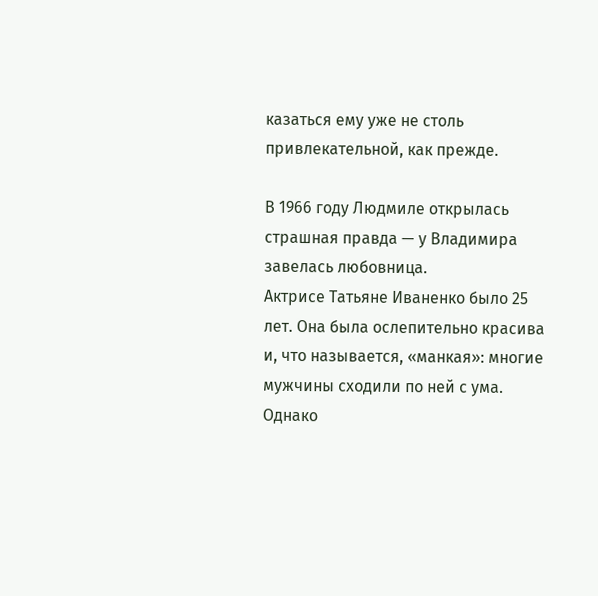казаться ему уже не столь привлекательной, как прежде.

В 1966 году Людмиле открылась страшная правда — у Владимира завелась любовница.
Актрисе Татьяне Иваненко было 25 лет. Она была ослепительно красива и, что называется, «манкая»: многие мужчины сходили по ней с ума. Однако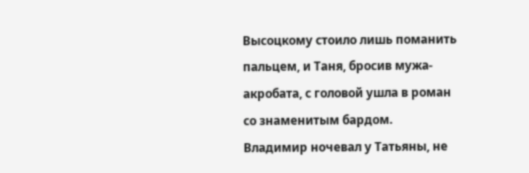Высоцкому стоило лишь поманить пальцем, и Таня, бросив мужа-акробата, с головой ушла в роман со знаменитым бардом.
Владимир ночевал у Татьяны, не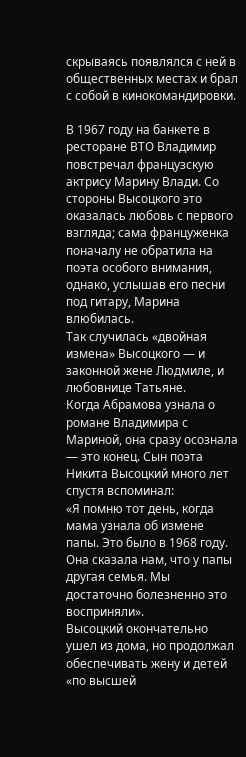скрываясь появлялся с ней в общественных местах и брал с собой в кинокомандировки.

В 1967 году на банкете в ресторане ВТО Владимир повстречал французскую актрису Марину Влади. Со стороны Высоцкого это оказалась любовь с первого взгляда; сама француженка поначалу не обратила на поэта особого внимания, однако, услышав его песни под гитару, Марина влюбилась.
Так случилась «двойная измена» Высоцкого — и законной жене Людмиле, и любовнице Татьяне.
Когда Абрамова узнала о романе Владимира с Мариной, она сразу осознала — это конец. Сын поэта Никита Высоцкий много лет спустя вспоминал:
«Я помню тот день, когда мама узнала об измене папы. Это было в 1968 году. Она сказала нам, что у папы другая семья. Мы достаточно болезненно это восприняли».
Высоцкий окончательно ушел из дома, но продолжал обеспечивать жену и детей «по высшей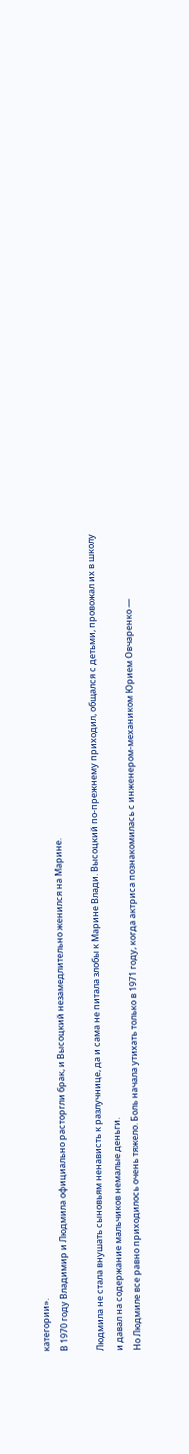категории».
В 1970 году Владимир и Людмила официально расторгли брак, и Высоцкий незамедлительно женился на Марине.

Людмила не стала внушать сыновьям ненависть к разлучнице, да и сама не питала злобы к Марине Влади. Высоцкий по-прежнему приходил, общался с детьми, провожал их в школу и давал на содержание мальчиков немалые деньги.
Но Людмиле все равно приходилось очень тяжело. Боль начала утихать только в 1971 году, когда актриса познакомилась с инженером-механиком Юрием Овчаренко —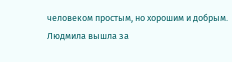человеком простым, но хорошим и добрым.
Людмила вышла за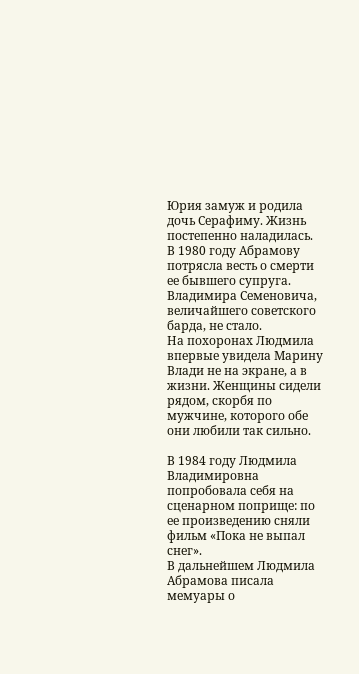Юрия замуж и родила дочь Серафиму. Жизнь постепенно наладилась.
В 1980 году Абрамову потрясла весть о смерти ее бывшего супруга. Владимира Семеновича, величайшего советского барда, не стало.
На похоронах Людмила впервые увидела Марину Влади не на экране, а в жизни. Женщины сидели рядом, скорбя по мужчине, которого обе они любили так сильно.

В 1984 году Людмила Владимировна попробовала себя на сценарном поприще: по ее произведению сняли фильм «Пока не выпал снег».
В дальнейшем Людмила Абрамова писала мемуары о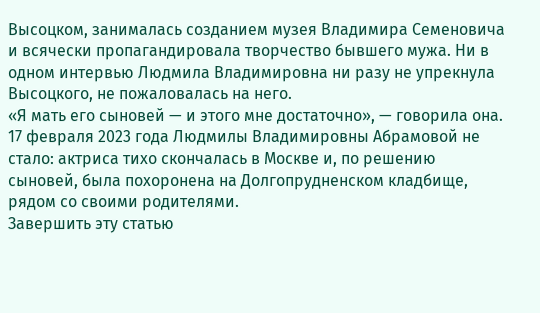Высоцком, занималась созданием музея Владимира Семеновича и всячески пропагандировала творчество бывшего мужа. Ни в одном интервью Людмила Владимировна ни разу не упрекнула Высоцкого, не пожаловалась на него.
«Я мать его сыновей — и этого мне достаточно», — говорила она.
17 февраля 2023 года Людмилы Владимировны Абрамовой не стало: актриса тихо скончалась в Москве и, по решению сыновей, была похоронена на Долгопрудненском кладбище, рядом со своими родителями.
Завершить эту статью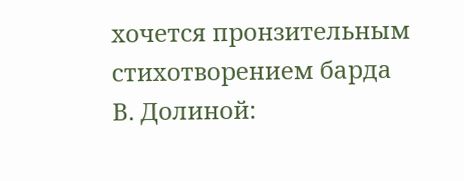хочется пронзительным стихотворением барда В. Долиной: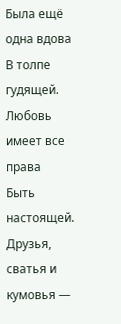Была ещё одна вдова
В толпе гудящей.
Любовь имеет все права
Быть настоящей.
Друзья, сватья и кумовья —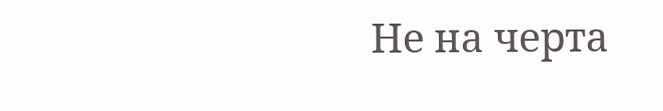Не на черта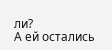ли?
А ей остались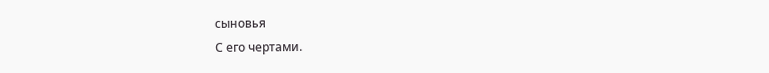сыновья
С его чертами.